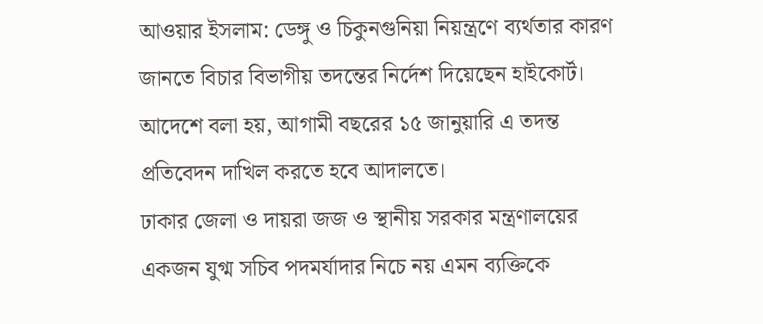আওয়ার ইসলাম: ডেঙ্গু ও চিকুনগুনিয়া নিয়ন্ত্রণে ব্যর্থতার কারণ জানতে বিচার বিভাগীয় তদন্তের নির্দেশ দিয়েছেন হাইকোর্ট। আদেশে বলা হয়, আগামী বছরের ১৫ জানুয়ারি এ তদন্ত প্রতিবেদন দাখিল করতে হবে আদালতে।
ঢাকার জেলা ও দায়রা জজ ও স্থানীয় সরকার মন্ত্রণালয়ের একজন যুগ্ম সচিব পদমর্যাদার নিচে নয় এমন ব্যক্তিকে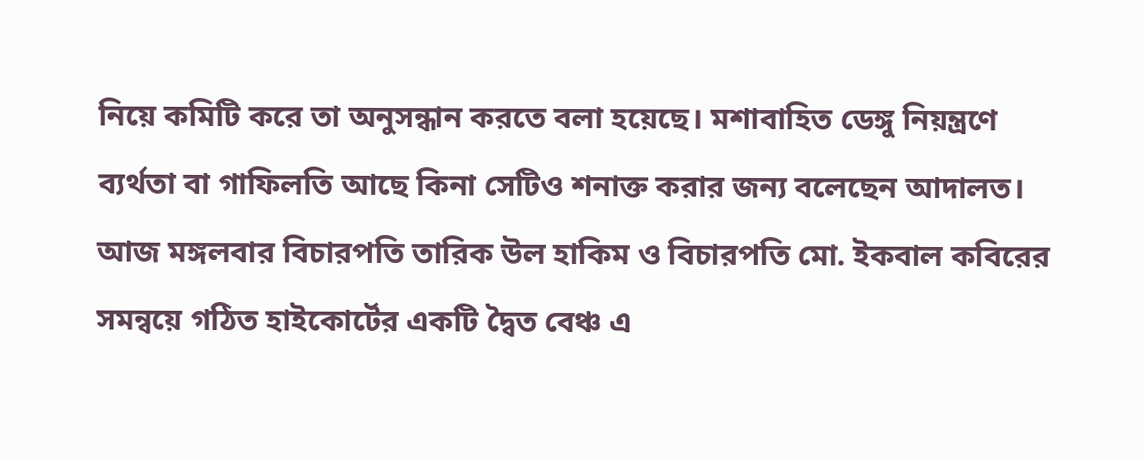নিয়ে কমিটি করে তা অনুসন্ধান করতে বলা হয়েছে। মশাবাহিত ডেঙ্গু নিয়ন্ত্রণে ব্যর্থতা বা গাফিলতি আছে কিনা সেটিও শনাক্ত করার জন্য বলেছেন আদালত।
আজ মঙ্গলবার বিচারপতি তারিক উল হাকিম ও বিচারপতি মো. ইকবাল কবিরের সমন্বয়ে গঠিত হাইকোর্টের একটি দ্বৈত বেঞ্চ এ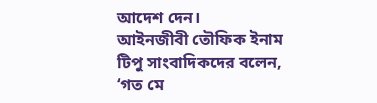আদেশ দেন।
আইনজীবী তৌফিক ইনাম টিপু সাংবাদিকদের বলেন, ‘গত মে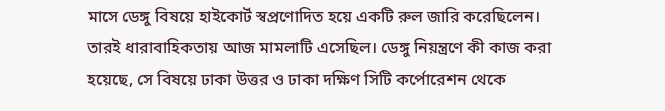মাসে ডেঙ্গু বিষয়ে হাইকোর্ট স্বপ্রণোদিত হয়ে একটি রুল জারি করেছিলেন। তারই ধারাবাহিকতায় আজ মামলাটি এসেছিল। ডেঙ্গু নিয়ন্ত্রণে কী কাজ করা হয়েছে, সে বিষয়ে ঢাকা উত্তর ও ঢাকা দক্ষিণ সিটি কর্পোরেশন থেকে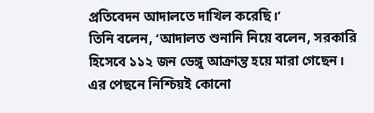প্রতিবেদন আদালতে দাখিল করেছি।’
তিনি বলেন, ‘আদালত শুনানি নিয়ে বলেন, সরকারি হিসেবে ১১২ জন ডেঙ্গু আক্রান্ত হয়ে মারা গেছেন। এর পেছনে নিশ্চিয়ই কোনো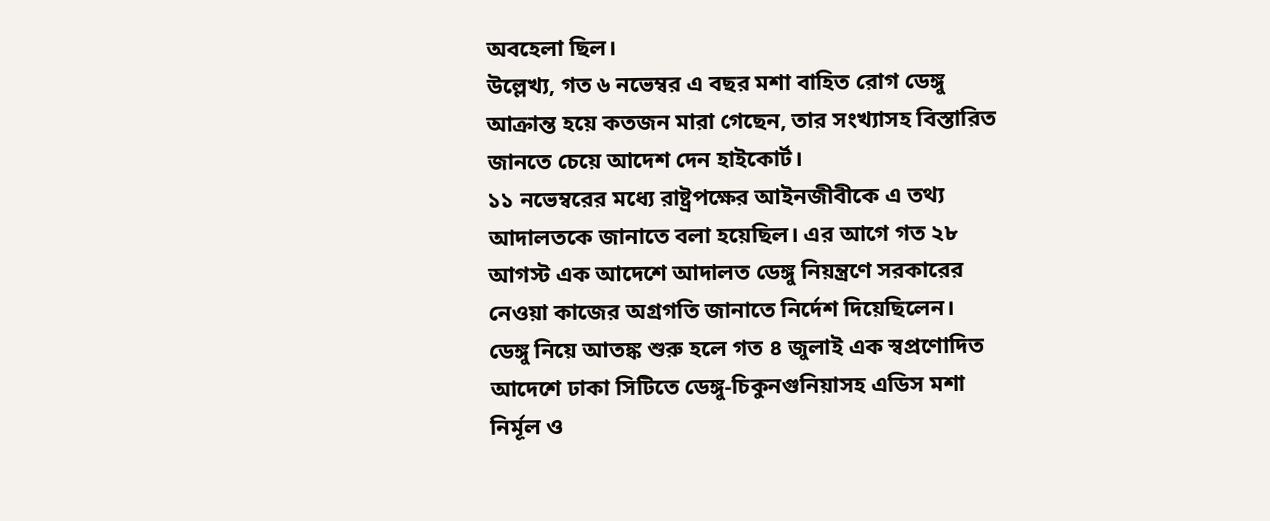অবহেলা ছিল।
উল্লেখ্য, গত ৬ নভেম্বর এ বছর মশা বাহিত রোগ ডেঙ্গু আক্রান্ত হয়ে কতজন মারা গেছেন, তার সংখ্যাসহ বিস্তারিত জানতে চেয়ে আদেশ দেন হাইকোর্ট।
১১ নভেম্বরের মধ্যে রাষ্ট্রপক্ষের আইনজীবীকে এ তথ্য আদালতকে জানাতে বলা হয়েছিল। এর আগে গত ২৮ আগস্ট এক আদেশে আদালত ডেঙ্গু নিয়ন্ত্রণে সরকারের নেওয়া কাজের অগ্রগতি জানাতে নির্দেশ দিয়েছিলেন।
ডেঙ্গু নিয়ে আতঙ্ক শুরু হলে গত ৪ জুলাই এক স্বপ্রণোদিত আদেশে ঢাকা সিটিতে ডেঙ্গু-চিকুনগুনিয়াসহ এডিস মশা নির্মূল ও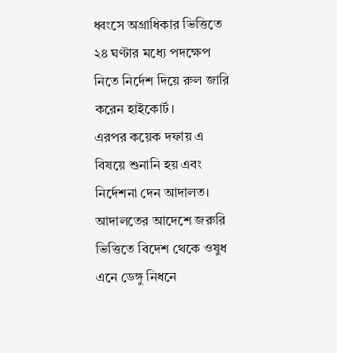ধ্বংসে অগ্রাধিকার ভিত্তিতে ২৪ ঘণ্টার মধ্যে পদক্ষেপ নিতে নির্দেশ দিয়ে রুল জারি করেন হাইকোর্ট।
এরপর কয়েক দফায় এ বিষয়ে শুনানি হয় এবং নির্দেশনা দেন আদালত। আদালতের আদেশে জরুরি ভিত্তিতে বিদেশ থেকে ওষুধ এনে ডেঙ্গু নিধনে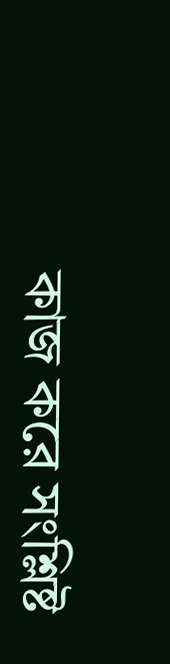কাজ করে সংশ্লিষ্ট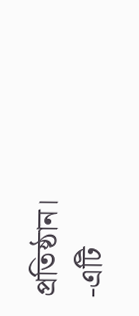প্রতিষ্ঠান।
-এটি